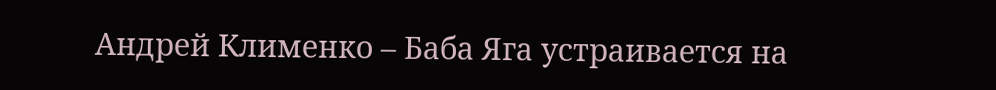Андрей Клименко – Баба Яга устраивается на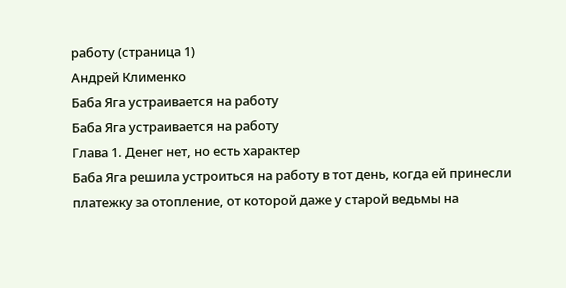работу (страница 1)
Андрей Клименко
Баба Яга устраивается на работу
Баба Яга устраивается на работу
Глава 1. Денег нет, но есть характер
Баба Яга решила устроиться на работу в тот день, когда ей принесли платежку за отопление, от которой даже у старой ведьмы на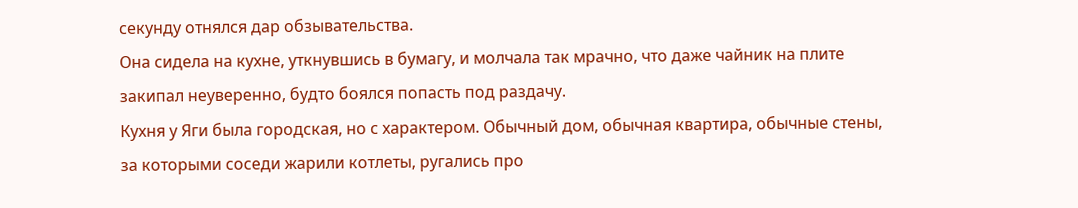секунду отнялся дар обзывательства.
Она сидела на кухне, уткнувшись в бумагу, и молчала так мрачно, что даже чайник на плите закипал неуверенно, будто боялся попасть под раздачу.
Кухня у Яги была городская, но с характером. Обычный дом, обычная квартира, обычные стены, за которыми соседи жарили котлеты, ругались про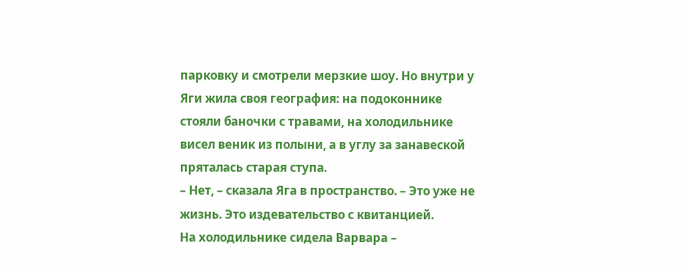парковку и смотрели мерзкие шоу. Но внутри у Яги жила своя география: на подоконнике стояли баночки с травами, на холодильнике висел веник из полыни, а в углу за занавеской пряталась старая ступа.
– Нет, – сказала Яга в пространство. – Это уже не жизнь. Это издевательство с квитанцией.
На холодильнике сидела Варвара –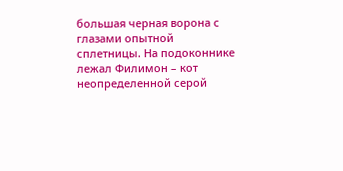большая черная ворона с глазами опытной сплетницы. На подоконнике лежал Филимон – кот неопределенной серой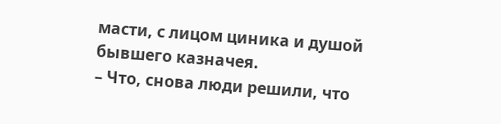масти, с лицом циника и душой бывшего казначея.
– Что, снова люди решили, что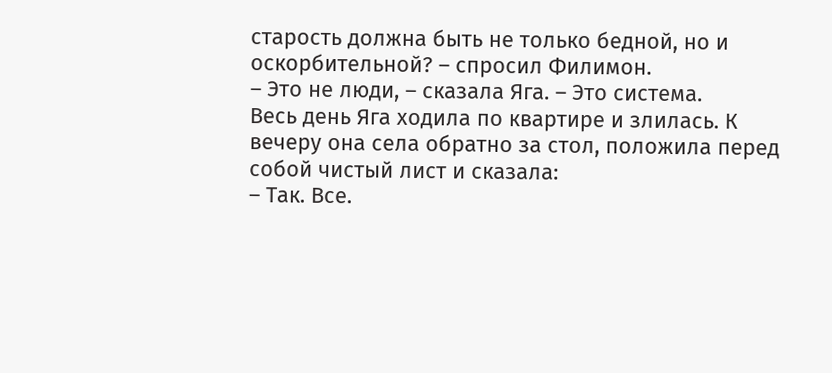старость должна быть не только бедной, но и оскорбительной? – спросил Филимон.
– Это не люди, – сказала Яга. – Это система.
Весь день Яга ходила по квартире и злилась. К вечеру она села обратно за стол, положила перед собой чистый лист и сказала:
– Так. Все.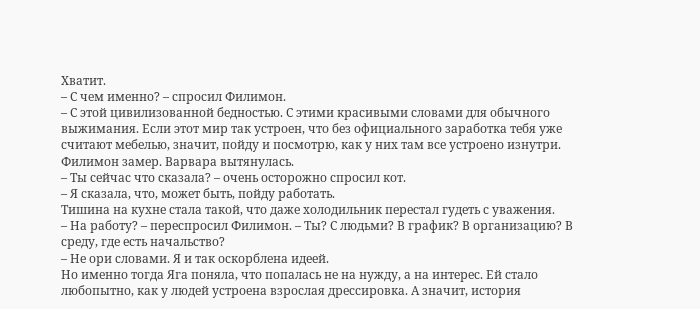Хватит.
– С чем именно? – спросил Филимон.
– С этой цивилизованной бедностью. С этими красивыми словами для обычного выжимания. Если этот мир так устроен, что без официального заработка тебя уже считают мебелью, значит, пойду и посмотрю, как у них там все устроено изнутри.
Филимон замер. Варвара вытянулась.
– Ты сейчас что сказала? – очень осторожно спросил кот.
– Я сказала, что, может быть, пойду работать.
Тишина на кухне стала такой, что даже холодильник перестал гудеть с уважения.
– На работу? – переспросил Филимон. – Ты? С людьми? В график? В организацию? В среду, где есть начальство?
– Не ори словами. Я и так оскорблена идеей.
Но именно тогда Яга поняла, что попалась не на нужду, а на интерес. Ей стало любопытно, как у людей устроена взрослая дрессировка. А значит, история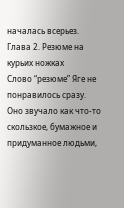началась всерьез.
Глава 2. Резюме на курьих ножках
Слово “резюме” Яге не понравилось сразу.
Оно звучало как что-то скользкое, бумажное и придуманное людьми,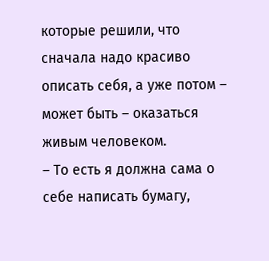которые решили, что сначала надо красиво описать себя, а уже потом – может быть – оказаться живым человеком.
– То есть я должна сама о себе написать бумагу,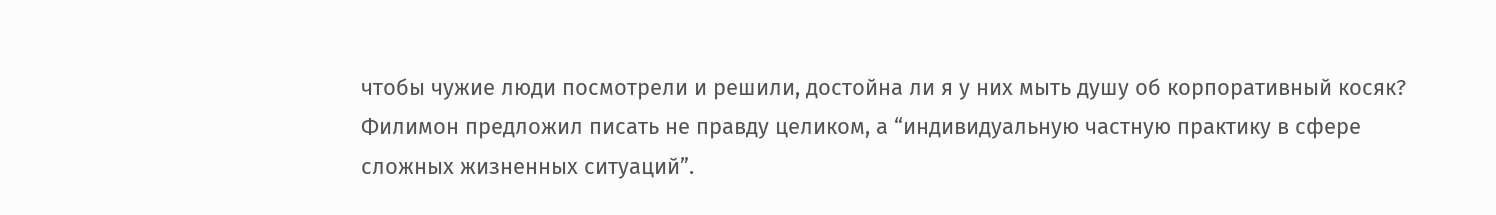чтобы чужие люди посмотрели и решили, достойна ли я у них мыть душу об корпоративный косяк?
Филимон предложил писать не правду целиком, а “индивидуальную частную практику в сфере сложных жизненных ситуаций”.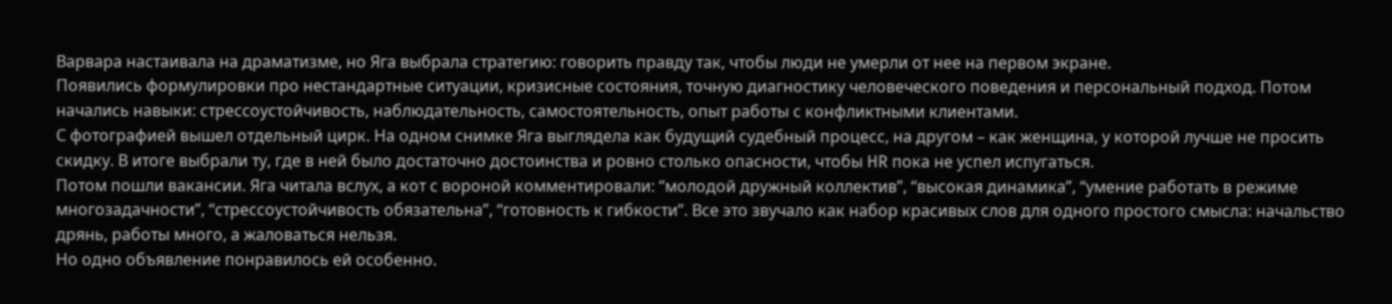Варвара настаивала на драматизме, но Яга выбрала стратегию: говорить правду так, чтобы люди не умерли от нее на первом экране.
Появились формулировки про нестандартные ситуации, кризисные состояния, точную диагностику человеческого поведения и персональный подход. Потом начались навыки: стрессоустойчивость, наблюдательность, самостоятельность, опыт работы с конфликтными клиентами.
С фотографией вышел отдельный цирк. На одном снимке Яга выглядела как будущий судебный процесс, на другом – как женщина, у которой лучше не просить скидку. В итоге выбрали ту, где в ней было достаточно достоинства и ровно столько опасности, чтобы HR пока не успел испугаться.
Потом пошли вакансии. Яга читала вслух, а кот с вороной комментировали: “молодой дружный коллектив”, “высокая динамика”, “умение работать в режиме многозадачности”, “стрессоустойчивость обязательна”, “готовность к гибкости”. Все это звучало как набор красивых слов для одного простого смысла: начальство дрянь, работы много, а жаловаться нельзя.
Но одно объявление понравилось ей особенно.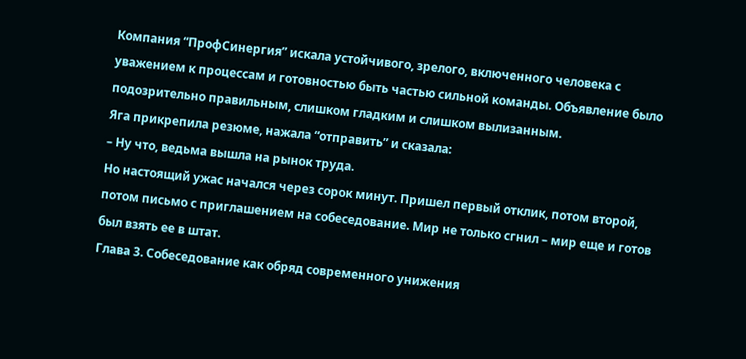Компания “ПрофСинергия” искала устойчивого, зрелого, включенного человека с уважением к процессам и готовностью быть частью сильной команды. Объявление было подозрительно правильным, слишком гладким и слишком вылизанным.
Яга прикрепила резюме, нажала “отправить” и сказала:
– Ну что, ведьма вышла на рынок труда.
Но настоящий ужас начался через сорок минут. Пришел первый отклик, потом второй, потом письмо с приглашением на собеседование. Мир не только сгнил – мир еще и готов был взять ее в штат.
Глава 3. Собеседование как обряд современного унижения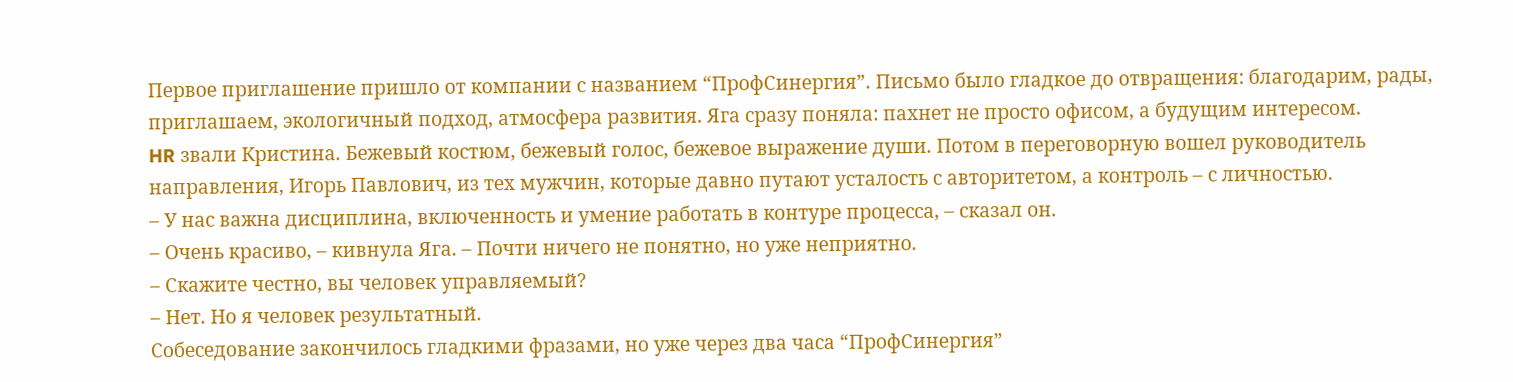Первое приглашение пришло от компании с названием “ПрофСинергия”. Письмо было гладкое до отвращения: благодарим, рады, приглашаем, экологичный подход, атмосфера развития. Яга сразу поняла: пахнет не просто офисом, а будущим интересом.
HR звали Кристина. Бежевый костюм, бежевый голос, бежевое выражение души. Потом в переговорную вошел руководитель направления, Игорь Павлович, из тех мужчин, которые давно путают усталость с авторитетом, а контроль – с личностью.
– У нас важна дисциплина, включенность и умение работать в контуре процесса, – сказал он.
– Очень красиво, – кивнула Яга. – Почти ничего не понятно, но уже неприятно.
– Скажите честно, вы человек управляемый?
– Нет. Но я человек результатный.
Собеседование закончилось гладкими фразами, но уже через два часа “ПрофСинергия”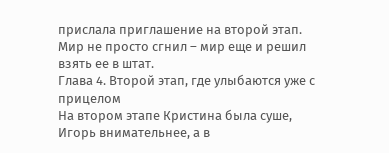прислала приглашение на второй этап. Мир не просто сгнил – мир еще и решил взять ее в штат.
Глава 4. Второй этап, где улыбаются уже с прицелом
На втором этапе Кристина была суше, Игорь внимательнее, а в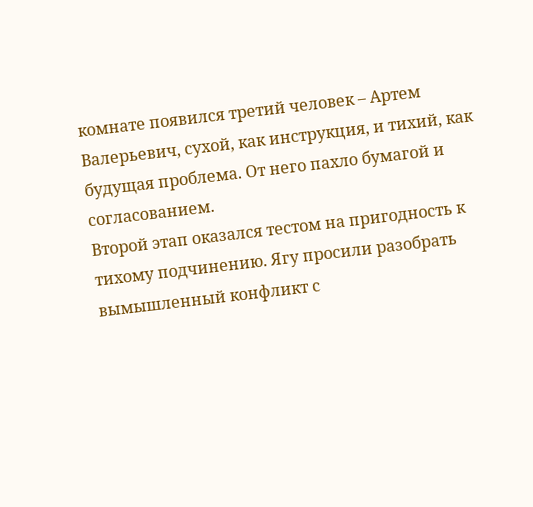комнате появился третий человек – Артем Валерьевич, сухой, как инструкция, и тихий, как будущая проблема. От него пахло бумагой и согласованием.
Второй этап оказался тестом на пригодность к тихому подчинению. Ягу просили разобрать вымышленный конфликт с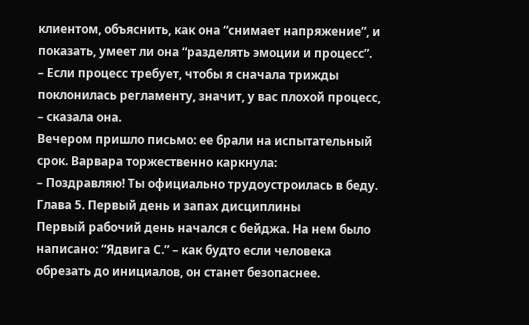клиентом, объяснить, как она “снимает напряжение”, и показать, умеет ли она “разделять эмоции и процесс”.
– Если процесс требует, чтобы я сначала трижды поклонилась регламенту, значит, у вас плохой процесс, – сказала она.
Вечером пришло письмо: ее брали на испытательный срок. Варвара торжественно каркнула:
– Поздравляю! Ты официально трудоустроилась в беду.
Глава 5. Первый день и запах дисциплины
Первый рабочий день начался с бейджа. На нем было написано: “Ядвига С.” – как будто если человека обрезать до инициалов, он станет безопаснее.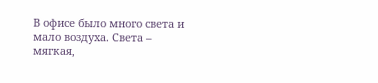В офисе было много света и мало воздуха. Света – мягкая,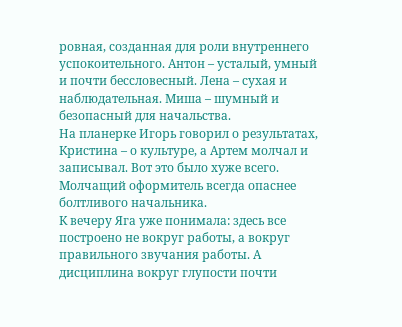ровная, созданная для роли внутреннего успокоительного. Антон – усталый, умный и почти бессловесный. Лена – сухая и наблюдательная. Миша – шумный и безопасный для начальства.
На планерке Игорь говорил о результатах, Кристина – о культуре, а Артем молчал и записывал. Вот это было хуже всего. Молчащий оформитель всегда опаснее болтливого начальника.
К вечеру Яга уже понимала: здесь все построено не вокруг работы, а вокруг правильного звучания работы. А дисциплина вокруг глупости почти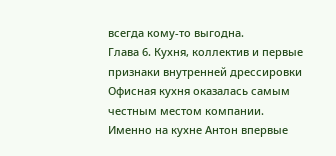всегда кому-то выгодна.
Глава 6. Кухня, коллектив и первые признаки внутренней дрессировки
Офисная кухня оказалась самым честным местом компании.
Именно на кухне Антон впервые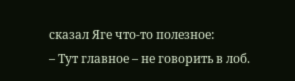сказал Яге что-то полезное:
– Тут главное – не говорить в лоб.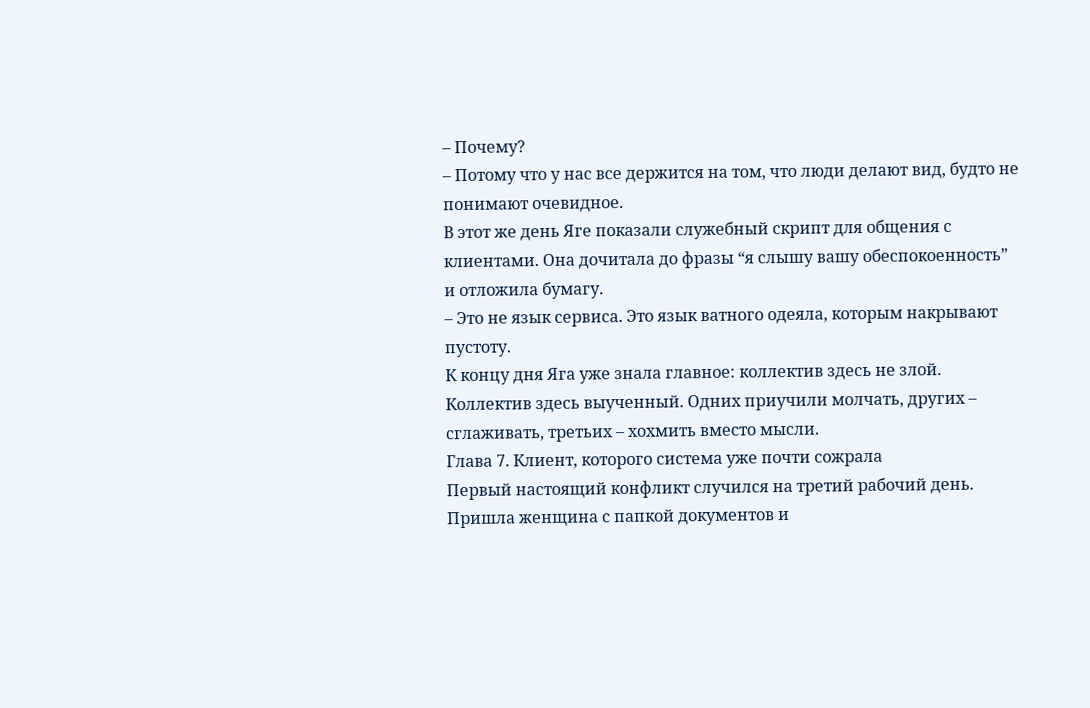– Почему?
– Потому что у нас все держится на том, что люди делают вид, будто не понимают очевидное.
В этот же день Яге показали служебный скрипт для общения с клиентами. Она дочитала до фразы “я слышу вашу обеспокоенность” и отложила бумагу.
– Это не язык сервиса. Это язык ватного одеяла, которым накрывают пустоту.
К концу дня Яга уже знала главное: коллектив здесь не злой. Коллектив здесь выученный. Одних приучили молчать, других – сглаживать, третьих – хохмить вместо мысли.
Глава 7. Клиент, которого система уже почти сожрала
Первый настоящий конфликт случился на третий рабочий день. Пришла женщина с папкой документов и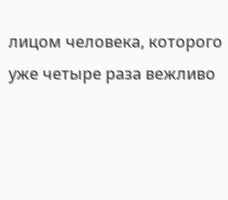лицом человека, которого уже четыре раза вежливо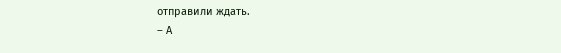отправили ждать.
– А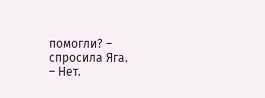помогли? – спросила Яга.
– Нет.